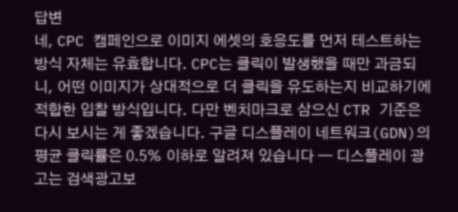답변
네, CPC 캠페인으로 이미지 에셋의 호응도를 먼저 테스트하는 방식 자체는 유효합니다. CPC는 클릭이 발생했을 때만 과금되니, 어떤 이미지가 상대적으로 더 클릭을 유도하는지 비교하기에 적합한 입찰 방식입니다. 다만 벤치마크로 삼으신 CTR 기준은 다시 보시는 게 좋겠습니다. 구글 디스플레이 네트워크(GDN)의 평균 클릭률은 0.5% 이하로 알려져 있습니다 — 디스플레이 광고는 검색광고보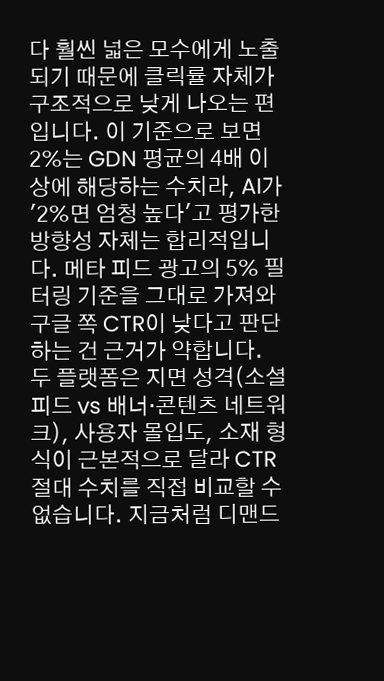다 훨씬 넓은 모수에게 노출되기 때문에 클릭률 자체가 구조적으로 낮게 나오는 편입니다. 이 기준으로 보면 2%는 GDN 평균의 4배 이상에 해당하는 수치라, AI가 '2%면 엄청 높다'고 평가한 방향성 자체는 합리적입니다. 메타 피드 광고의 5% 필터링 기준을 그대로 가져와 구글 쪽 CTR이 낮다고 판단하는 건 근거가 약합니다. 두 플랫폼은 지면 성격(소셜 피드 vs 배너·콘텐츠 네트워크), 사용자 몰입도, 소재 형식이 근본적으로 달라 CTR 절대 수치를 직접 비교할 수 없습니다. 지금처럼 디맨드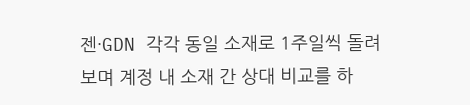젠·GDN 각각 동일 소재로 1주일씩 돌려보며 계정 내 소재 간 상대 비교를 하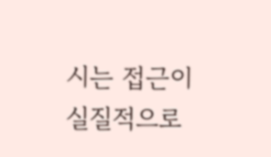시는 접근이 실질적으로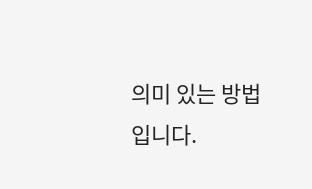의미 있는 방법입니다.